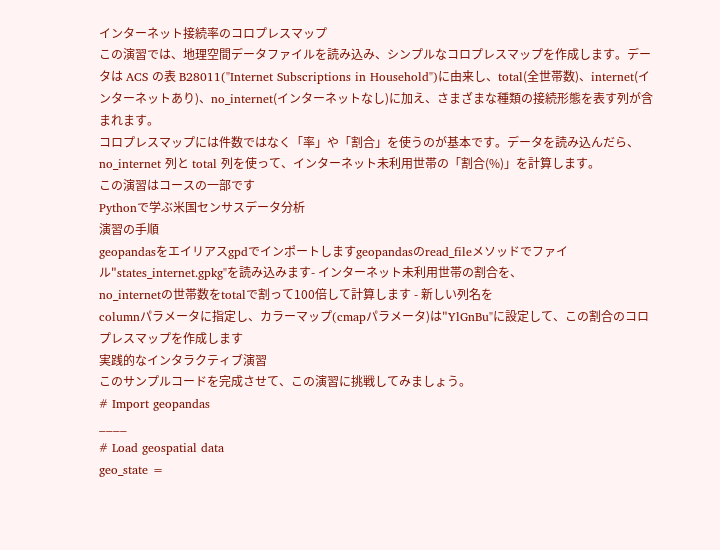インターネット接続率のコロプレスマップ
この演習では、地理空間データファイルを読み込み、シンプルなコロプレスマップを作成します。データは ACS の表 B28011("Internet Subscriptions in Household")に由来し、total(全世帯数)、internet(インターネットあり)、no_internet(インターネットなし)に加え、さまざまな種類の接続形態を表す列が含まれます。
コロプレスマップには件数ではなく「率」や「割合」を使うのが基本です。データを読み込んだら、no_internet 列と total 列を使って、インターネット未利用世帯の「割合(%)」を計算します。
この演習はコースの一部です
Pythonで学ぶ米国センサスデータ分析
演習の手順
geopandasをエイリアスgpdでインポートしますgeopandasのread_fileメソッドでファイル"states_internet.gpkg"を読み込みます- インターネット未利用世帯の割合を、
no_internetの世帯数をtotalで割って100倍して計算します - 新しい列名を
columnパラメータに指定し、カラーマップ(cmapパラメータ)は"YlGnBu"に設定して、この割合のコロプレスマップを作成します
実践的なインタラクティブ演習
このサンプルコードを完成させて、この演習に挑戦してみましょう。
# Import geopandas
____
# Load geospatial data
geo_state =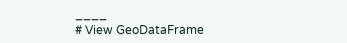____
# View GeoDataFrame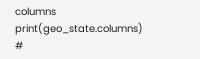columns
print(geo_state.columns)
#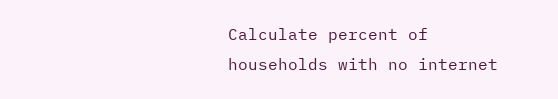Calculate percent of households with no internet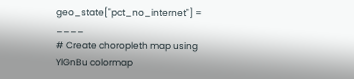geo_state["pct_no_internet"] = ____
# Create choropleth map using YlGnBu colormap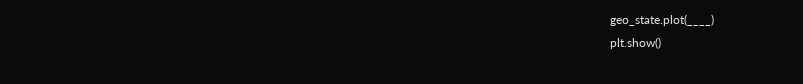geo_state.plot(____)
plt.show()